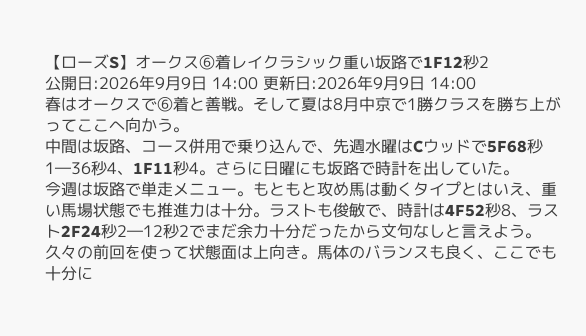【ローズS】オークス⑥着レイクラシック重い坂路で1F12秒2
公開日:2026年9月9日 14:00 更新日:2026年9月9日 14:00
春はオークスで⑥着と善戦。そして夏は8月中京で1勝クラスを勝ち上がってここへ向かう。
中間は坂路、コース併用で乗り込んで、先週水曜はCウッドで5F68秒1―36秒4、1F11秒4。さらに日曜にも坂路で時計を出していた。
今週は坂路で単走メニュー。もともと攻め馬は動くタイプとはいえ、重い馬場状態でも推進力は十分。ラストも俊敏で、時計は4F52秒8、ラスト2F24秒2―12秒2でまだ余力十分だったから文句なしと言えよう。
久々の前回を使って状態面は上向き。馬体のバランスも良く、ここでも十分に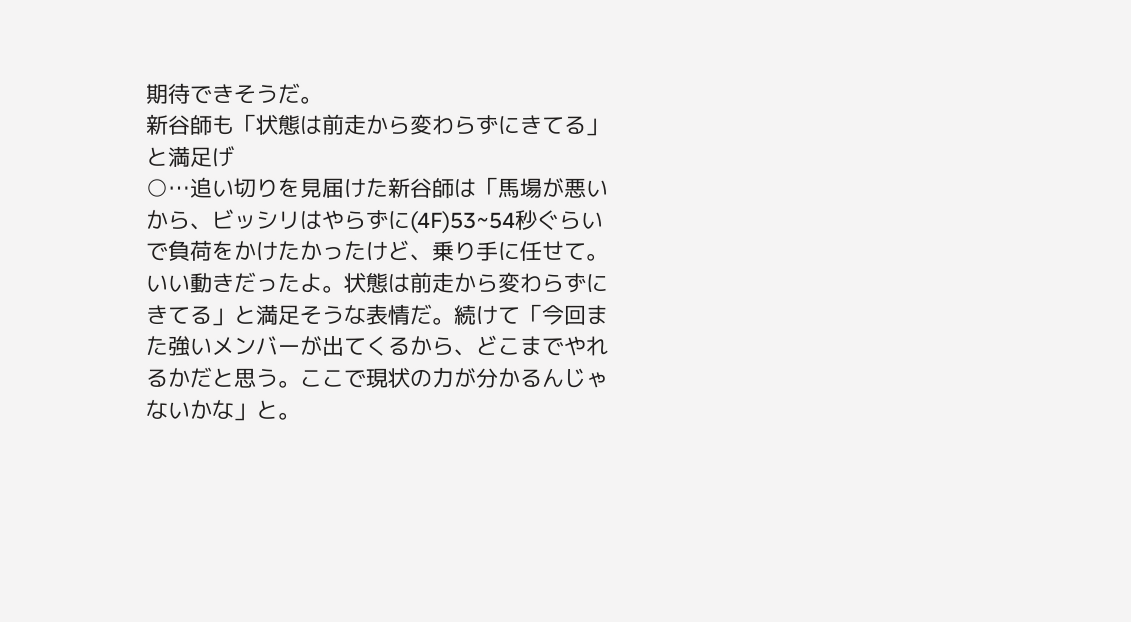期待できそうだ。
新谷師も「状態は前走から変わらずにきてる」と満足げ
○…追い切りを見届けた新谷師は「馬場が悪いから、ビッシリはやらずに(4F)53~54秒ぐらいで負荷をかけたかったけど、乗り手に任せて。いい動きだったよ。状態は前走から変わらずにきてる」と満足そうな表情だ。続けて「今回また強いメンバーが出てくるから、どこまでやれるかだと思う。ここで現状の力が分かるんじゃないかな」と。